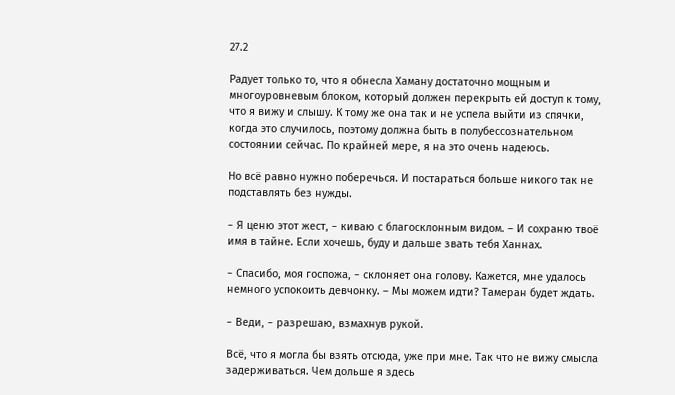27.2

Радует только то, что я обнесла Хаману достаточно мощным и многоуровневым блоком, который должен перекрыть ей доступ к тому, что я вижу и слышу. К тому же она так и не успела выйти из спячки, когда это случилось, поэтому должна быть в полубессознательном состоянии сейчас. По крайней мере, я на это очень надеюсь.

Но всё равно нужно поберечься. И постараться больше никого так не подставлять без нужды.

− Я ценю этот жест, − киваю с благосклонным видом. – И сохраню твоё имя в тайне. Если хочешь, буду и дальше звать тебя Ханнах.

− Спасибо, моя госпожа, − склоняет она голову. Кажется, мне удалось немного успокоить девчонку. – Мы можем идти? Тамеран будет ждать.

− Веди, − разрешаю, взмахнув рукой.

Всё, что я могла бы взять отсюда, уже при мне. Так что не вижу смысла задерживаться. Чем дольше я здесь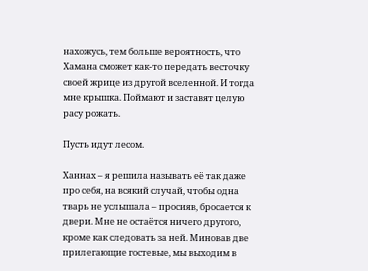нахожусь, тем больше вероятность, что Хамана сможет как-то передать весточку своей жрице из другой вселенной. И тогда мне крышка. Поймают и заставят целую расу рожать.

Пусть идут лесом.

Ханнах – я решила называть её так даже про себя, на всякий случай, чтобы одна тварь не услышала – просияв, бросается к двери. Мне не остаётся ничего другого, кроме как следовать за ней. Миновав две прилегающие гостевые, мы выходим в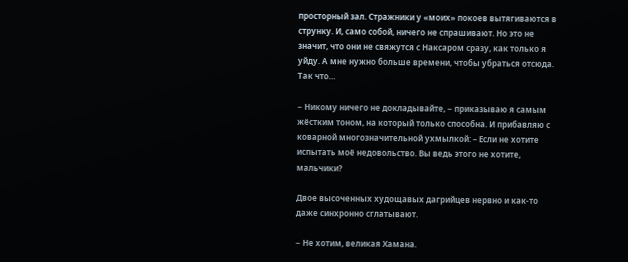просторный зал. Стражники у «моих» покоев вытягиваются в струнку. И, само собой, ничего не спрашивают. Но это не значит, что они не свяжутся с Наксаром сразу, как только я уйду. А мне нужно больше времени, чтобы убраться отсюда. Так что…

− Никому ничего не докладывайте, − приказываю я самым жёстким тоном, на который только способна. И прибавляю с коварной многозначительной ухмылкой: – Если не хотите испытать моё недовольство. Вы ведь этого не хотите, мальчики?

Двое высоченных худощавых дагрийцев нервно и как-то даже синхронно сглатывают.

− Не хотим, великая Хамана.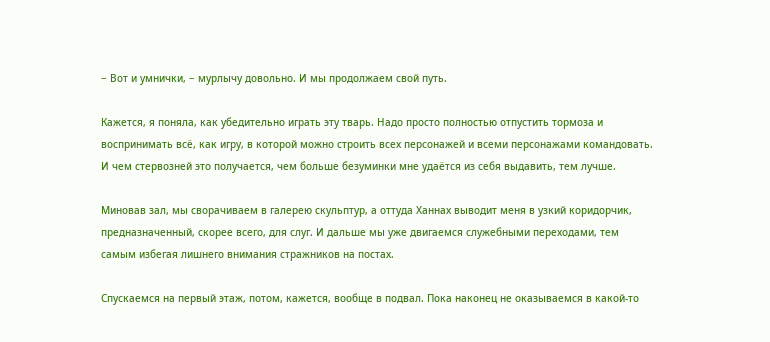− Вот и умнички, − мурлычу довольно. И мы продолжаем свой путь.

Кажется, я поняла, как убедительно играть эту тварь. Надо просто полностью отпустить тормоза и воспринимать всё, как игру, в которой можно строить всех персонажей и всеми персонажами командовать. И чем стервозней это получается, чем больше безуминки мне удаётся из себя выдавить, тем лучше.

Миновав зал, мы сворачиваем в галерею скульптур, а оттуда Ханнах выводит меня в узкий коридорчик, предназначенный, скорее всего, для слуг. И дальше мы уже двигаемся служебными переходами, тем самым избегая лишнего внимания стражников на постах.

Спускаемся на первый этаж, потом, кажется, вообще в подвал. Пока наконец не оказываемся в какой-то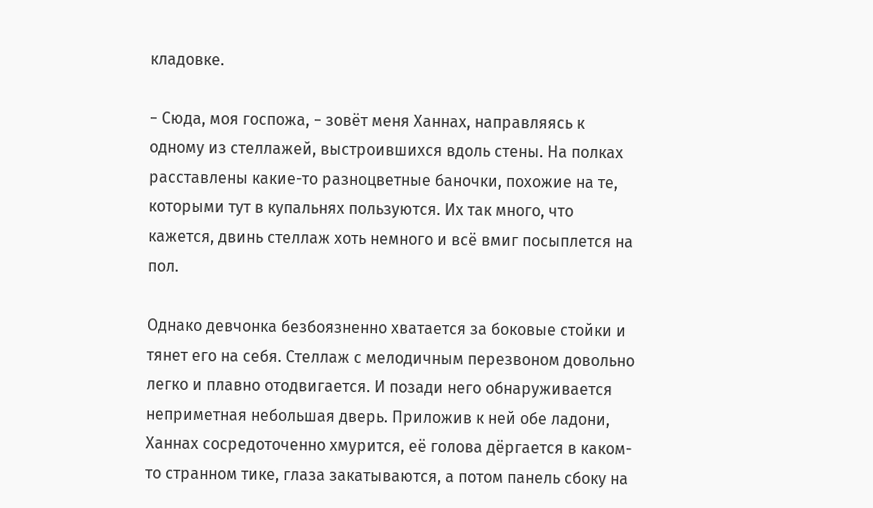кладовке.

− Сюда, моя госпожа, − зовёт меня Ханнах, направляясь к одному из стеллажей, выстроившихся вдоль стены. На полках расставлены какие-то разноцветные баночки, похожие на те, которыми тут в купальнях пользуются. Их так много, что кажется, двинь стеллаж хоть немного и всё вмиг посыплется на пол.

Однако девчонка безбоязненно хватается за боковые стойки и тянет его на себя. Стеллаж с мелодичным перезвоном довольно легко и плавно отодвигается. И позади него обнаруживается неприметная небольшая дверь. Приложив к ней обе ладони, Ханнах сосредоточенно хмурится, её голова дёргается в каком-то странном тике, глаза закатываются, а потом панель сбоку на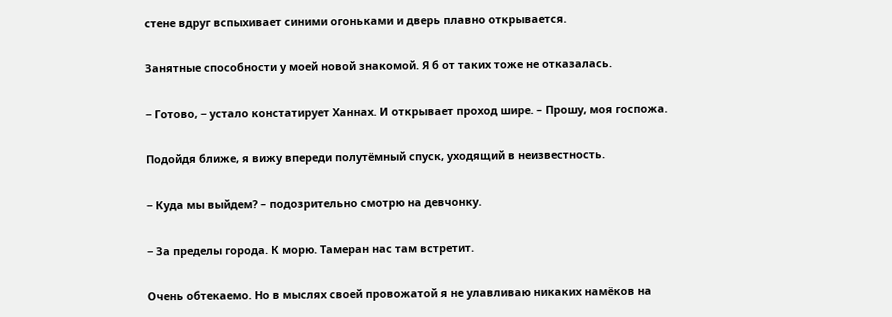стене вдруг вспыхивает синими огоньками и дверь плавно открывается.

Занятные способности у моей новой знакомой. Я б от таких тоже не отказалась.

− Готово, − устало констатирует Ханнах. И открывает проход шире. – Прошу, моя госпожа.

Подойдя ближе, я вижу впереди полутёмный спуск, уходящий в неизвестность.

− Куда мы выйдем? – подозрительно смотрю на девчонку.

− За пределы города. К морю. Тамеран нас там встретит.

Очень обтекаемо. Но в мыслях своей провожатой я не улавливаю никаких намёков на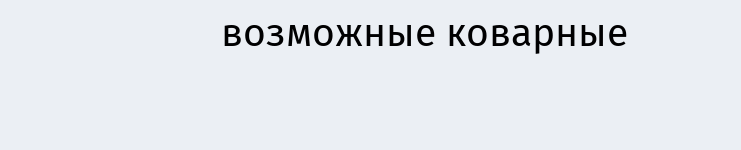возможные коварные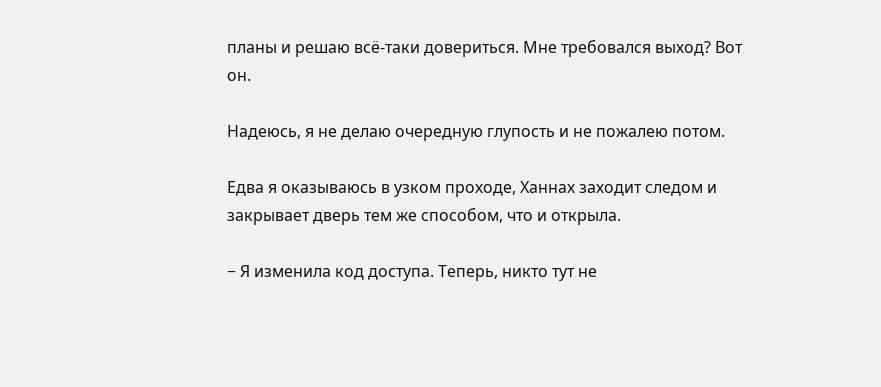планы и решаю всё-таки довериться. Мне требовался выход? Вот он.

Надеюсь, я не делаю очередную глупость и не пожалею потом.

Едва я оказываюсь в узком проходе, Ханнах заходит следом и закрывает дверь тем же способом, что и открыла.

− Я изменила код доступа. Теперь, никто тут не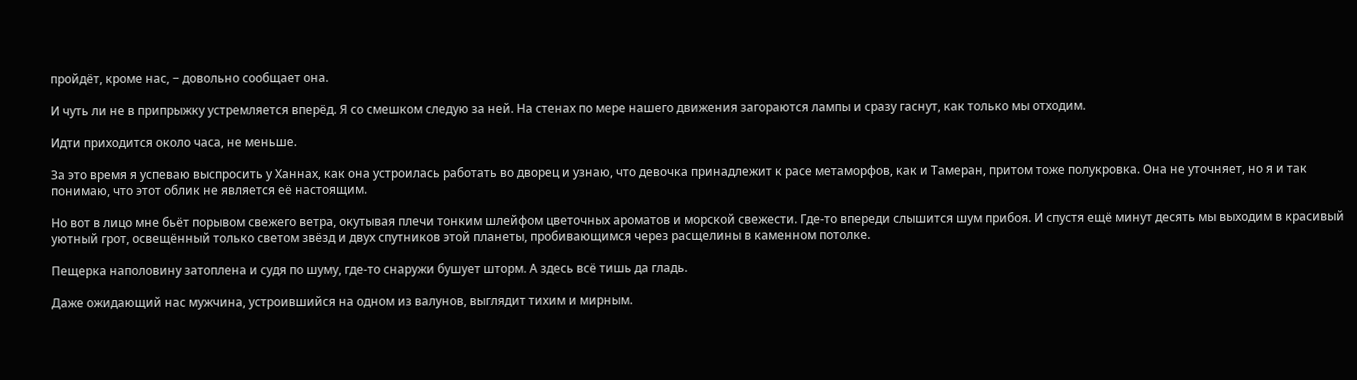пройдёт, кроме нас, − довольно сообщает она.

И чуть ли не в припрыжку устремляется вперёд. Я со смешком следую за ней. На стенах по мере нашего движения загораются лампы и сразу гаснут, как только мы отходим.

Идти приходится около часа, не меньше.

За это время я успеваю выспросить у Ханнах, как она устроилась работать во дворец и узнаю, что девочка принадлежит к расе метаморфов, как и Тамеран, притом тоже полукровка. Она не уточняет, но я и так понимаю, что этот облик не является её настоящим.

Но вот в лицо мне бьёт порывом свежего ветра, окутывая плечи тонким шлейфом цветочных ароматов и морской свежести. Где-то впереди слышится шум прибоя. И спустя ещё минут десять мы выходим в красивый уютный грот, освещённый только светом звёзд и двух спутников этой планеты, пробивающимся через расщелины в каменном потолке.

Пещерка наполовину затоплена и судя по шуму, где-то снаружи бушует шторм. А здесь всё тишь да гладь.

Даже ожидающий нас мужчина, устроившийся на одном из валунов, выглядит тихим и мирным.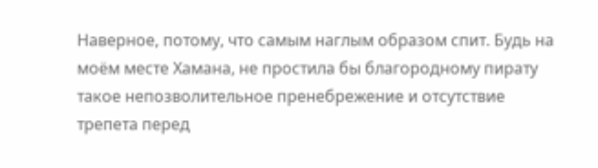Наверное, потому, что самым наглым образом спит. Будь на моём месте Хамана, не простила бы благородному пирату такое непозволительное пренебрежение и отсутствие трепета перед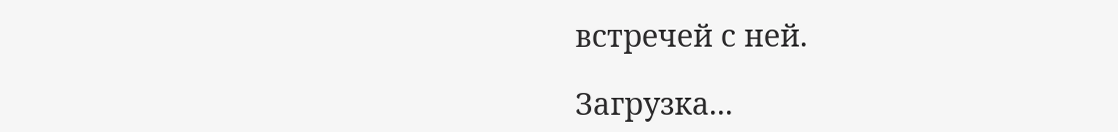встречей с ней.

Загрузка...